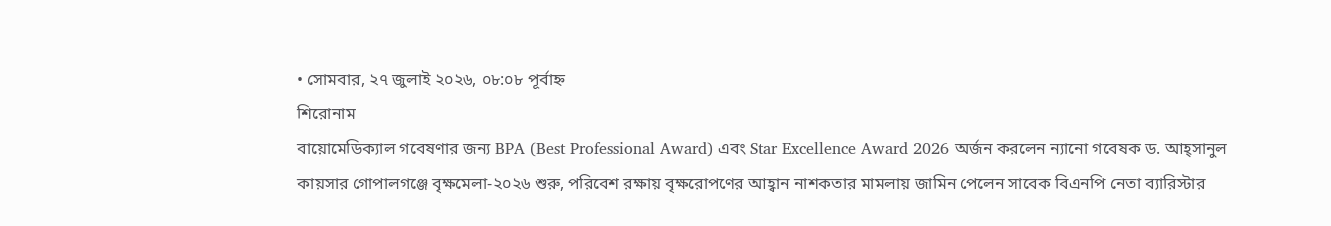• সোমবার, ২৭ জুলাই ২০২৬, ০৮:০৮ পূর্বাহ্ন
শিরোনাম
বায়োমেডিক্যাল গবেষণার জন্য BPA (Best Professional Award) এবং Star Excellence Award 2026 অর্জন করলেন ন্যানো গবেষক ড. আহ্সানুল কায়সার গোপালগঞ্জে বৃক্ষমেলা-২০২৬ শুরু, পরিবেশ রক্ষায় বৃক্ষরোপণের আহ্বান নাশকতার মামলায় জামিন পেলেন সাবেক বিএনপি নেতা ব্যারিস্টার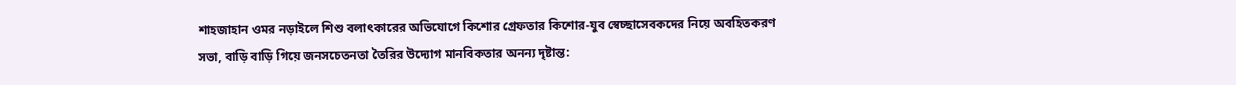শাহজাহান ওমর নড়াইলে শিশু বলাৎকারের অভিযোগে কিশোর গ্রেফতার কিশোর-যুব স্বেচ্ছাসেবকদের নিয়ে অবহিতকরণ সভা, বাড়ি বাড়ি গিয়ে জনসচেতনতা তৈরির উদ্যোগ মানবিকতার অনন্য দৃষ্টান্ত: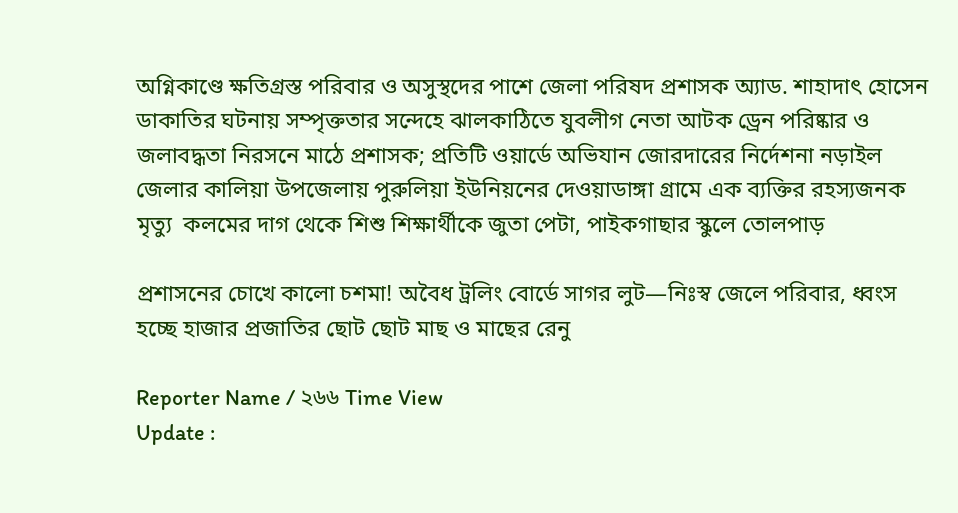অগ্নিকাণ্ডে ক্ষতিগ্রস্ত পরিবার ও অসুস্থদের পাশে জেলা পরিষদ প্রশাসক অ্যাড. শাহাদাৎ হোসেন ডাকাতির ঘটনায় সম্পৃক্ততার সন্দেহে ঝালকাঠিতে যুবলীগ নেতা আটক ড্রেন পরিষ্কার ও জলাবদ্ধতা নিরসনে মাঠে প্রশাসক; প্রতিটি ওয়ার্ডে অভিযান জোরদারের নির্দেশনা নড়াইল জেলার কালিয়া উপজেলায় পুরুলিয়া ইউনিয়নের দেওয়াডাঙ্গা গ্রামে এক ব্যক্তির রহস্যজনক মৃত্যু  কলমের দাগ থেকে শিশু শিক্ষার্থীকে জুতা পেটা, পাইকগাছার স্কুলে তোলপাড়

প্রশাসনের চোখে কালো চশমা! অবৈধ ট্রলিং বোর্ডে সাগর লুট—নিঃস্ব জেলে পরিবার, ধ্বংস হচ্ছে হাজার প্রজাতির ছোট ছোট মাছ ও মাছের রেনু

Reporter Name / ২৬৬ Time View
Update :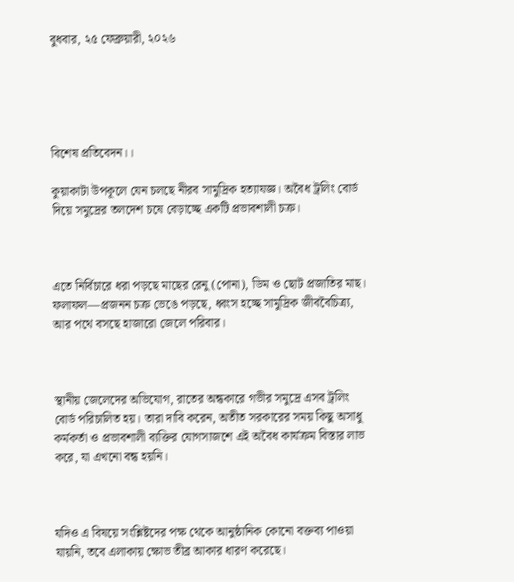বুধবার, ২৫ ফেব্রুয়ারী, ২০২৬





বিশেষ প্রতিবেদন।।

কুয়াকাটা উপকূলে যেন চলছে নীরব সামুদ্রিক হত্যাযজ্ঞ। অবৈধ ট্রলিং বোর্ড দিয়ে সমুদ্রের তলদেশ চষে বেড়াচ্ছে একটি প্রভাবশালী চক্র।



এতে নির্বিচারে ধরা পড়ছে মাছের রেনু (পোনা), ডিম ও ছোট প্রজাতির মাছ। ফলাফল—প্রজনন চক্র ভেঙে পড়ছে, ধ্বংস হচ্ছে সামুদ্রিক জীববৈচিত্র্য, আর পথে বসছে হাজারো জেলে পরিবার।



স্থানীয় জেলেদের অভিযোগ, রাতের অন্ধকারে গভীর সমুদ্রে এসব ট্রলিং বোর্ড পরিচালিত হয়। তারা দাবি করেন, অতীত সরকারের সময় কিছু অসাধু কর্মকর্তা ও প্রভাবশালী ব্যক্তির যোগসাজশে এই অবৈধ কার্যক্রম বিস্তার লাভ করে, যা এখনো বন্ধ হয়নি।



যদিও এ বিষয়ে সংশ্লিষ্টদের পক্ষ থেকে আনুষ্ঠানিক কোনো বক্তব্য পাওয়া যায়নি, তবে এলাকায় ক্ষোভ তীব্র আকার ধারণ করেছে।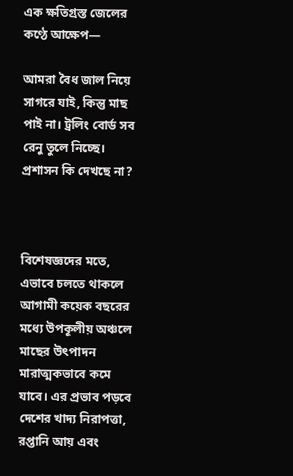এক ক্ষতিগ্রস্ত জেলের কণ্ঠে আক্ষেপ—

আমরা বৈধ জাল নিয়ে সাগরে যাই, কিন্তু মাছ পাই না। ট্রলিং বোর্ড সব রেনু তুলে নিচ্ছে। প্রশাসন কি দেখছে না?



বিশেষজ্ঞদের মতে, এভাবে চলতে থাকলে আগামী কয়েক বছরের মধ্যে উপকূলীয় অঞ্চলে মাছের উৎপাদন মারাত্মকভাবে কমে যাবে। এর প্রভাব পড়বে দেশের খাদ্য নিরাপত্তা, রপ্তানি আয় এবং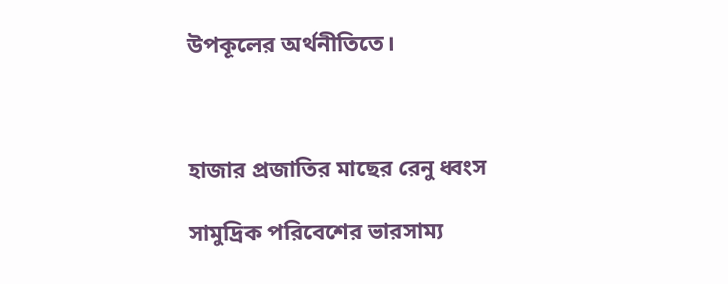উপকূলের অর্থনীতিতে।



হাজার প্রজাতির মাছের রেনু ধ্বংস

সামুদ্রিক পরিবেশের ভারসাম্য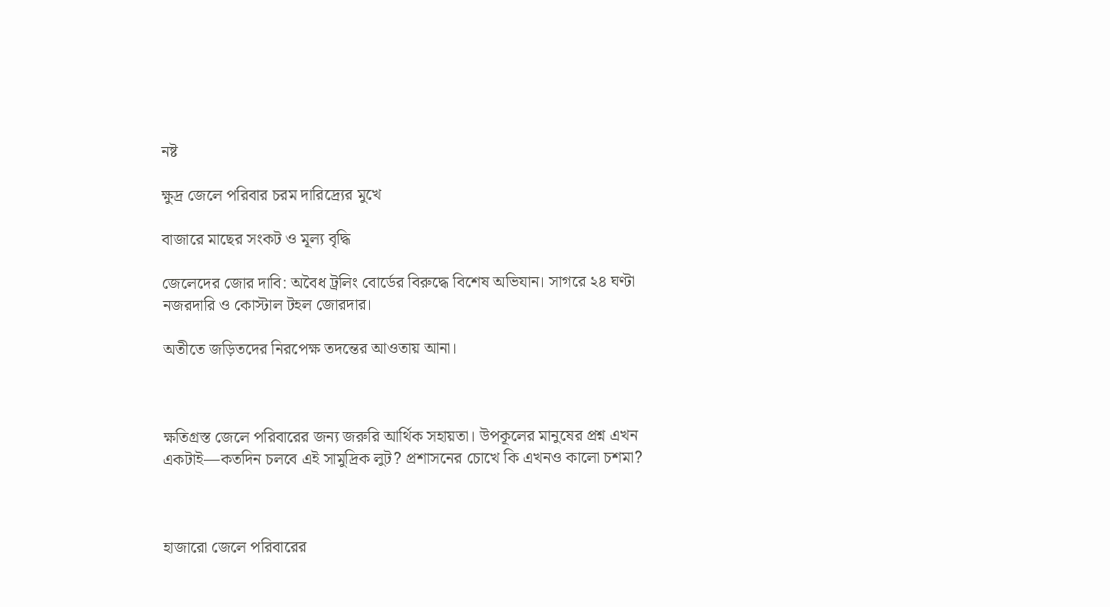নষ্ট

ক্ষুদ্র জেলে পরিবার চরম দারিদ্র্যের মুখে

বাজারে মাছের সংকট ও মূল্য বৃদ্ধি

জেলেদের জোর দাবি: অবৈধ ট্রলিং বোর্ডের বিরুদ্ধে বিশেষ অভিযান। সাগরে ২৪ ঘণ্টা নজরদারি ও কোস্টাল টহল জোরদার।

অতীতে জড়িতদের নিরপেক্ষ তদন্তের আওতায় আনা।



ক্ষতিগ্রস্ত জেলে পরিবারের জন্য জরুরি আর্থিক সহায়তা। উপকূলের মানুষের প্রশ্ন এখন একটাই—কতদিন চলবে এই সামুদ্রিক লুট? প্রশাসনের চোখে কি এখনও কালো চশমা?



হাজারো জেলে পরিবারের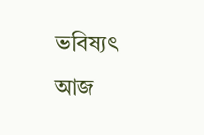ভবিষ্যৎ আজ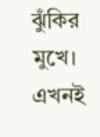ঝুঁকির মুখে। এখনই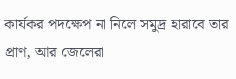কার্যকর পদক্ষেপ না নিলে সমুদ্র হারাবে তার প্রাণ, আর জেলেরা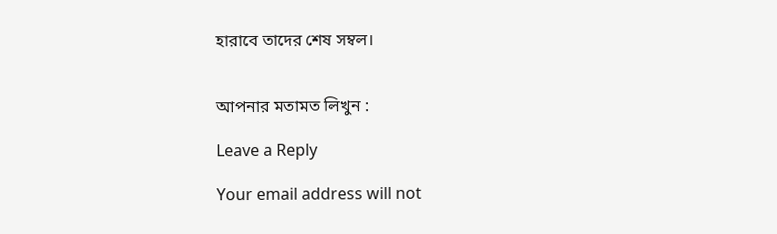হারাবে তাদের শেষ সম্বল।


আপনার মতামত লিখুন :

Leave a Reply

Your email address will not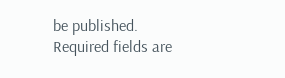be published. Required fields are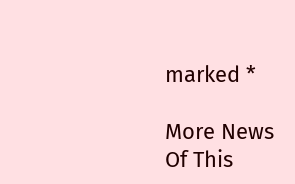marked *

More News Of This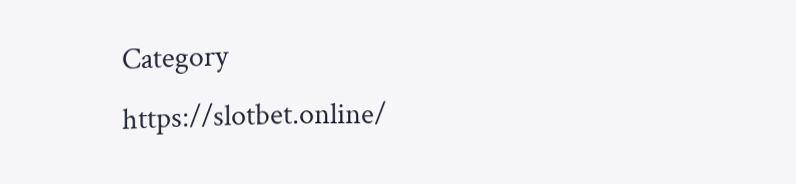Category
https://slotbet.online/